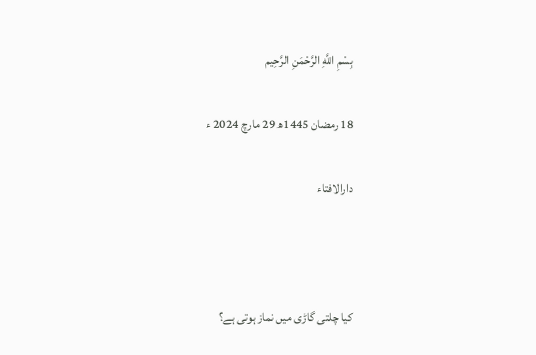بِسْمِ اللَّهِ الرَّحْمَنِ الرَّحِيم

18 رمضان 1445ھ 29 مارچ 2024 ء

دارالافتاء



کیا چلتی گاڑی میں نماز ہوتی ہے؟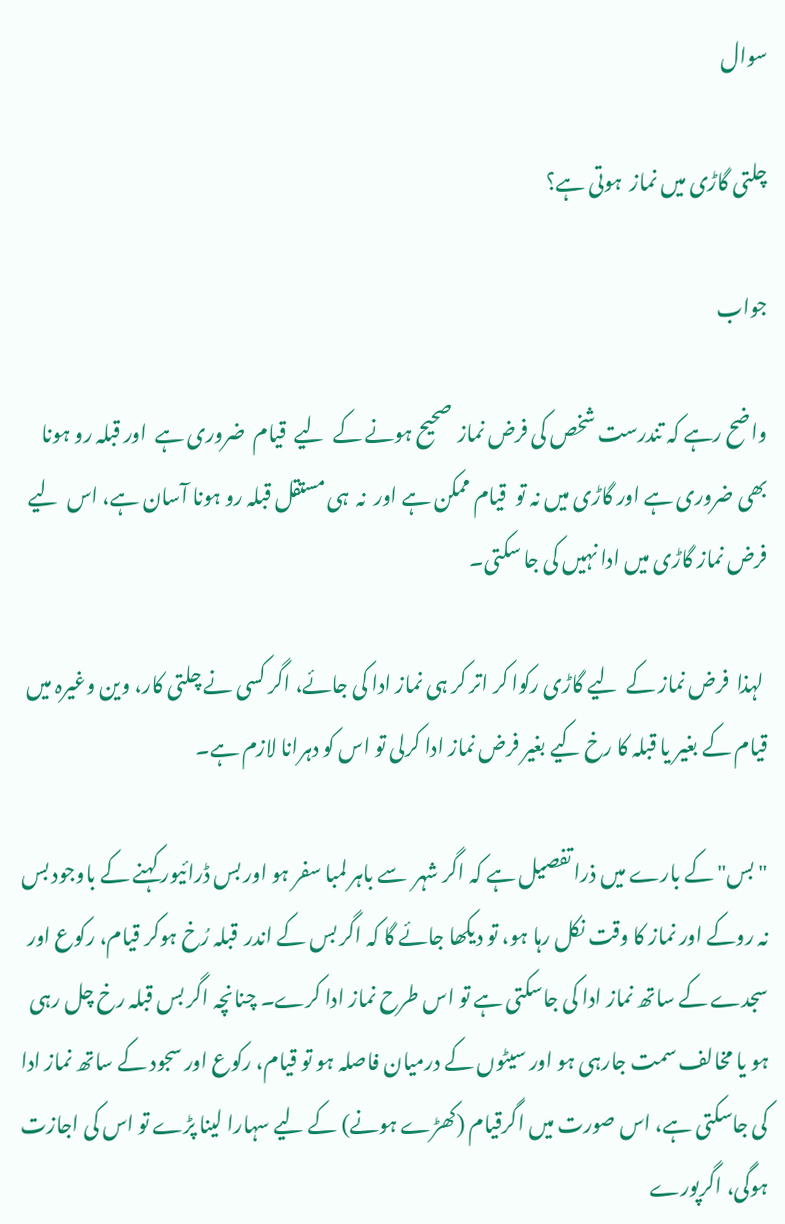سوال

چلتی گاڑی میں نماز  ہوتی ہے؟

جواب

واضح رہے کہ تندرست شخص کی فرض نماز  صحیح ہونے کے  لیے  قیام  ضروری ہے  اور قبلہ رو ہونا بھی ضروری ہے اور گاڑی میں نہ تو  قیام ممکن ہے اور  نہ  ہی مستقل قبلہ رو ہونا آسان ہے، اس  لیے فرض نماز گاڑی میں ادا نہیں کی جا سکتی۔

 لہذا  فرض نماز کے  لیے گاڑی رکوا کر اتر کر ہی نماز ادا کی جائے، اگر کسی نے چلتی کار، وین وغیرہ میں قیام کے بغیر یا قبلہ کا رخ کیے بغیر فرض نماز ادا کرلی تو اس کو دہرانا لازم ہے۔

"بس" کے بارے میں ذرا تفصیل ہے کہ اگر شہر  سے باہر لمبا سفر ہو اور بس ڈرائیور کہنے کے باوجود بس نہ روکے اور نماز کا وقت نکل رہا ہو، تو دیکھا جائے گا کہ اگر بس کے اندر  قبلہ رُخ ہوکر قیام، رکوع اور سجدے کے ساتھ نماز ادا کی جاسکتی ہے تو اس طرح نماز ادا کرے۔ چنانچہ اگر بس قبلہ رخ چل رہی ہو یا مخالف سمت جارہی ہو اور سیٹوں کے درمیان فاصلہ ہو تو قیام، رکوع اور سجود کے ساتھ نماز ادا کی جاسکتی ہے، اس صورت میں اگرقیام (کھڑے ہونے) کے لیے سہارا لینا پڑے تو اس کی اجازت ہوگی، اگرپورے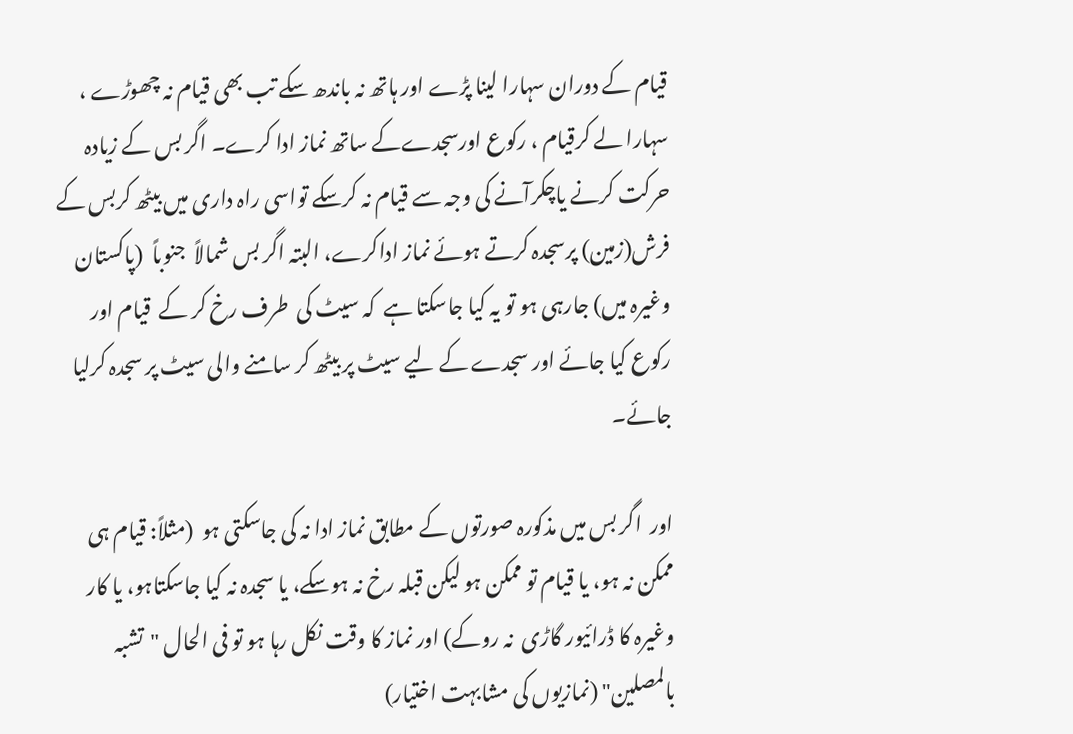قیام کے دوران سہارا لینا پڑے اور ہاتھ نہ باندھ سکے تب بھی قیام نہ چھوڑے ، سہارا لے کرقیام ، رکوع اورسجدےکے ساتھ نماز ادا کرے۔ اگر بس کے زیادہ حرکت کرنے یاچکرآنے کی وجہ سے قیام نہ کرسکے تواسی راہ داری میں بیٹھ کربس کے فرش(زمین) پرسجدہ کرتے ہوئے نماز اداکرے، البتہ اگر بس شمالاً  جنوباً  (پاکستان وغیرہ میں) جارہی ہو تو یہ کیا جاسکتا ہے  کہ سیٹ کی  طرف رخ کر کے  قیام اور رکوع کیا جائے اور سجدے کے لیے سیٹ پر بیٹھ کر سامنے والی سیٹ پر سجدہ کرلیا جائے۔

اور  اگر بس میں مذکورہ صورتوں کے مطابق نماز ادا نہ کی جاسکتی ہو  (مثلاً: قیام ہی ممکن نہ ہو، یا قیام تو ممکن ہو لیکن قبلہ رخ نہ ہوسکے، یا سجدہ نہ کیا جاسکتاہو، یا کار وغیرہ کا ڈرائیور گاڑی  نہ روکے) اور نماز کا وقت نکل رہا ہو تو فی الحال "تشبہ بالمصلین" (نمازیوں کی مشابہت اختیار)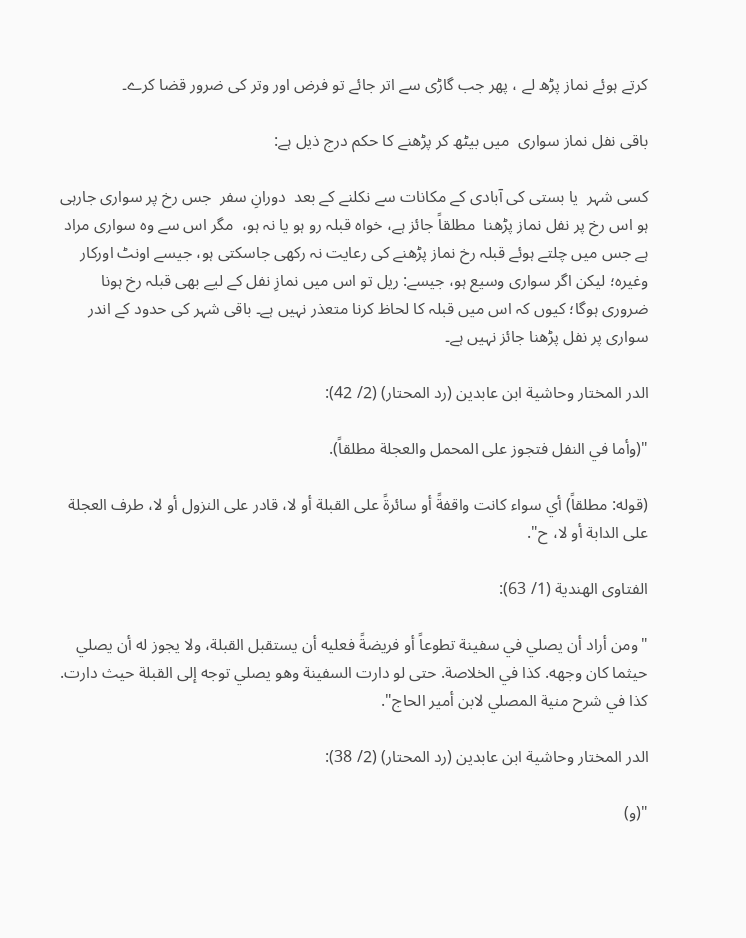کرتے ہوئے نماز پڑھ لے ، پھر جب گاڑی سے اتر جائے تو فرض اور وتر کی ضرور قضا کرے۔

باقی نفل نماز سواری  میں بیٹھ کر پڑھنے کا حکم درج ذیل ہے:

کسی شہر  یا بستی کی آبادی کے مکانات سے نکلنے کے بعد  دورانِ سفر  جس رخ پر سواری جارہی ہو اس رخ پر نفل نماز پڑھنا  مطلقاً جائز ہے، خواہ قبلہ رو ہو یا نہ ہو،  مگر اس سے وہ سواری مراد ہے جس میں چلتے ہوئے قبلہ رخ نماز پڑھنے کی رعایت نہ رکھی جاسکتی ہو، جیسے اونٹ اورکار  وغیرہ؛ لیکن اگر سواری وسیع ہو، جیسے: ریل تو اس میں نمازِ نفل کے لیے بھی قبلہ رخ ہونا ضروری ہوگا؛ کیوں کہ اس میں قبلہ کا لحاظ کرنا متعذر نہیں ہے۔ باقی شہر کی حدود کے اندر  سواری پر نفل پڑھنا جائز نہیں ہے۔

الدر المختار وحاشية ابن عابدين (رد المحتار) (2/ 42):

"(وأما في النفل فتجوز على المحمل والعجلة مطلقاً).

(قوله: مطلقاً) أي سواء كانت واقفةً أو سائرةً على القبلة أو لا، قادر على النزول أو لا، طرف العجلة على الدابة أو لا، ح".

الفتاوى الهندية (1/ 63):

"ومن أراد أن يصلي في سفينة تطوعاً أو فريضةً فعليه أن يستقبل القبلة، ولا يجوز له أن يصلي حيثما كان وجهه. كذا في الخلاصة. حتى لو دارت السفينة وهو يصلي توجه إلى القبلة حيث دارت. كذا في شرح منية المصلي لابن أمير الحاج".

الدر المختار وحاشية ابن عابدين (رد المحتار) (2/ 38):

"(و)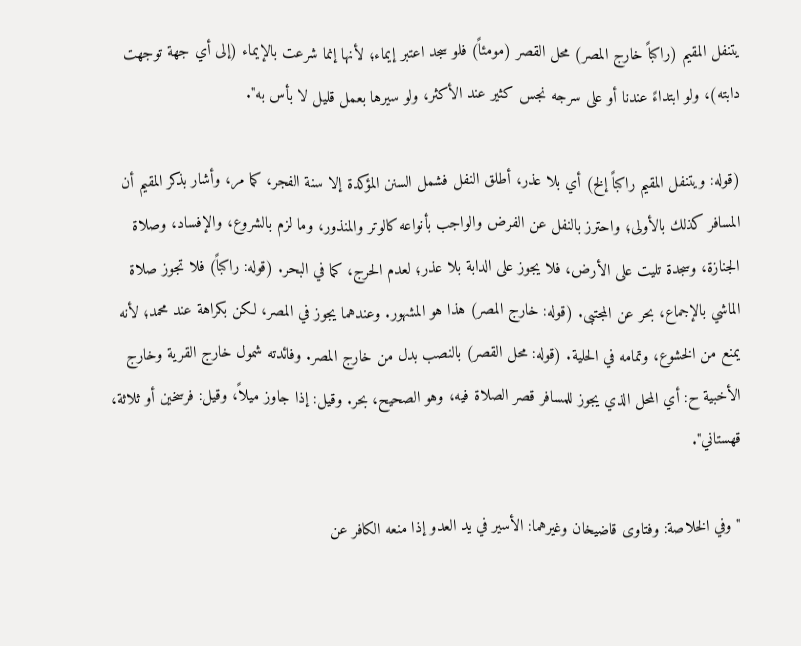يتنفل المقيم (راكباً خارج المصر) محل القصر (مومئاً) فلو سجد اعتبر إيماء؛ لأنها إنما شرعت بالإيماء (إلى أي جهة توجهت دابته)، ولو ابتداءً عندنا أو على سرجه نجس كثير عند الأكثر، ولو سيرها بعمل قليل لا بأس به".

(قوله: ويتنفل المقيم راكباً إلخ) أي بلا عذر، أطلق النفل فشمل السنن المؤكدة إلا سنة الفجر، كما مر، وأشار بذكر المقيم أن المسافر كذلك بالأولى؛ واحترز بالنفل عن الفرض والواجب بأنواعه كالوتر والمنذور، وما لزم بالشروع، والإفساد، وصلاة الجنازة، وسجدة تليت على الأرض، فلا يجوز على الدابة بلا عذر؛ لعدم الحرج، كما في البحر. (قوله: راكباً) فلا تجوز صلاة الماشي بالإجماع، بحر عن المجتبى. (قوله: خارج المصر) هذا هو المشهور. وعندهما يجوز في المصر، لكن بكراهة عند محمد؛ لأنه يمنع من الخشوع، وتمامه في الحلية. (قوله: محل القصر) بالنصب بدل من خارج المصر. وفائدته شمول خارج القرية وخارج الأخبية ح: أي المحل الذي يجوز للمسافر قصر الصلاة فيه، وهو الصحيح، بحر. وقيل: إذا جاوز ميلاً، وقيل: فرسخين أو ثلاثة، قهستاني".

"وفي الخلاصة: وفتاوی قاضیخان وغیرهما: الأسیر في ید العدو إذا منعه الکافر عن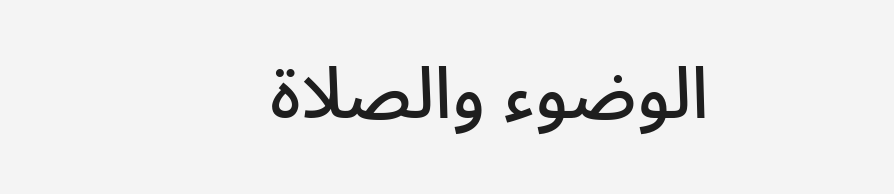الوضوء والصلاة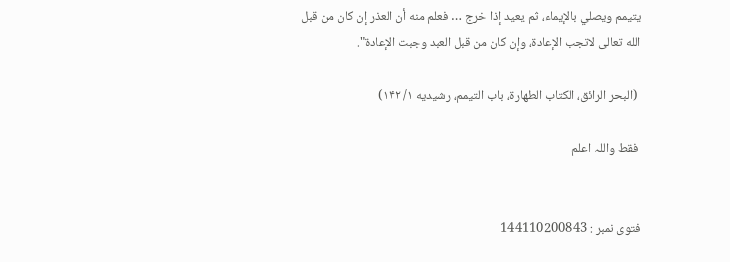یتیمم ویصلي بالإیماء، ثم یعید إذا خرج … فعلم منه أن العذر إن کان من قبل الله تعالی لاتجب الإعادة، وإن کان من قبل العبد وجبت الإعادة".

 (البحر الرائق، الکتاب الطهارة، باب التیمم، رشیديه ۱/ ۱۴۲)

 فقط واللہ اعلم


فتوی نمبر : 144110200843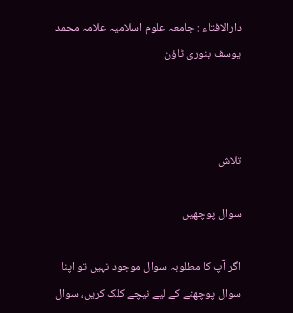دارالافتاء : جامعہ علوم اسلامیہ علامہ محمد یوسف بنوری ٹاؤن



تلاش

سوال پوچھیں

اگر آپ کا مطلوبہ سوال موجود نہیں تو اپنا سوال پوچھنے کے لیے نیچے کلک کریں، سوال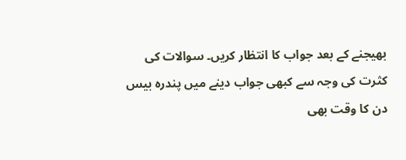بھیجنے کے بعد جواب کا انتظار کریں۔ سوالات کی کثرت کی وجہ سے کبھی جواب دینے میں پندرہ بیس دن کا وقت بھی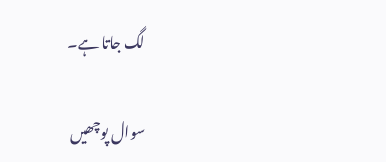لگ جاتا ہے۔

سوال پوچھیں